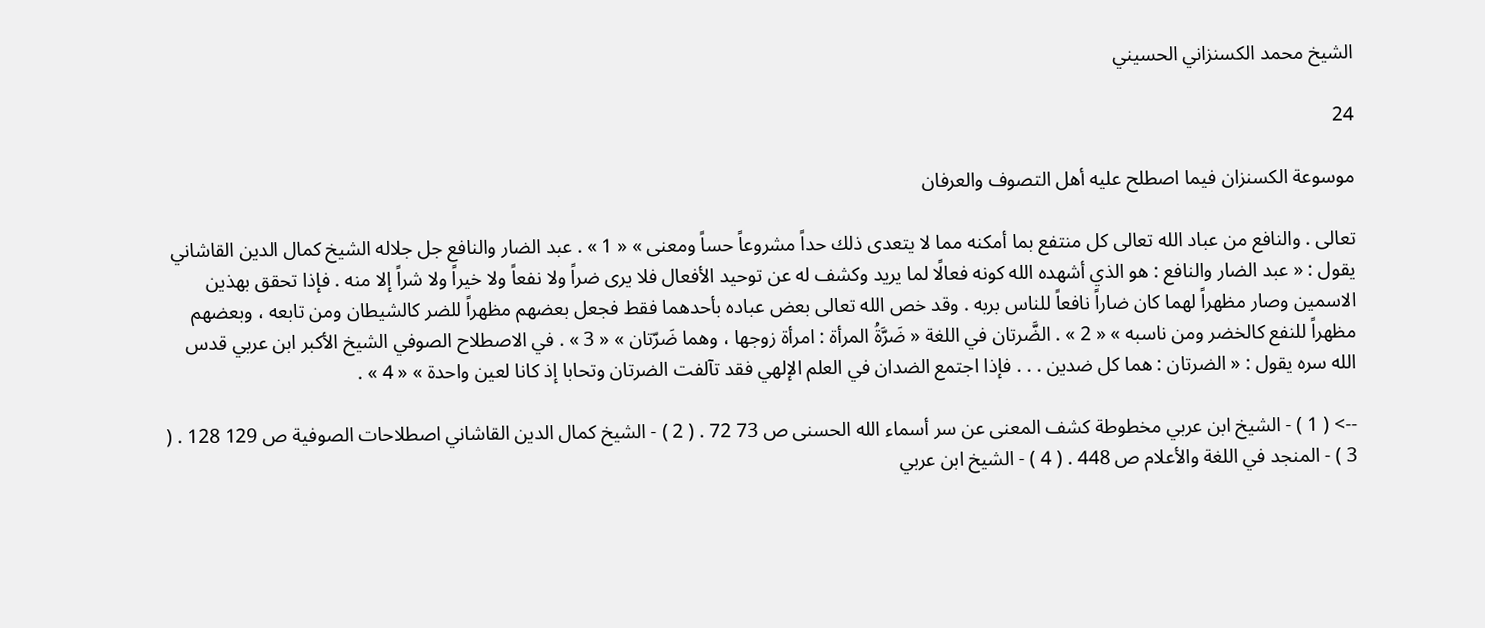الشيخ محمد الكسنزاني الحسيني

24

موسوعة الكسنزان فيما اصطلح عليه أهل التصوف والعرفان

تعالى . والنافع من عباد الله تعالى كل منتفع بما أمكنه مما لا يتعدى ذلك حداً مشروعاً حساً ومعنى » « 1 » . عبد الضار والنافع جل جلاله الشيخ كمال الدين القاشاني يقول : « عبد الضار والنافع : هو الذي أشهده الله كونه فعالًا لما يريد وكشف له عن توحيد الأفعال فلا يرى ضراً ولا نفعاً ولا خيراً ولا شراً إلا منه . فإذا تحقق بهذين الاسمين وصار مظهراً لهما كان ضاراً نافعاً للناس بربه . وقد خص الله تعالى بعض عباده بأحدهما فقط فجعل بعضهم مظهراً للضر كالشيطان ومن تابعه ، وبعضهم مظهراً للنفع كالخضر ومن ناسبه » « 2 » . الضَّرتان في اللغة « ضَرَّةُ المرأة : امرأة زوجها ، وهما ضَرّتان » « 3 » . في الاصطلاح الصوفي الشيخ الأكبر ابن عربي قدس الله سره يقول : « الضرتان : هما كل ضدين . . . فإذا اجتمع الضدان في العلم الإلهي فقد تآلفت الضرتان وتحابا إذ كانا لعين واحدة » « 4 » .

--> ( 1 ) - الشيخ ابن عربي مخطوطة كشف المعنى عن سر أسماء الله الحسنى ص 73 72 . ( 2 ) - الشيخ كمال الدين القاشاني اصطلاحات الصوفية ص 129 128 . ( 3 ) - المنجد في اللغة والأعلام ص 448 . ( 4 ) - الشيخ ابن عربي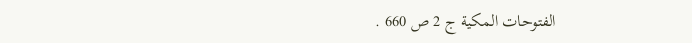الفتوحات المكية ج 2 ص 660 .